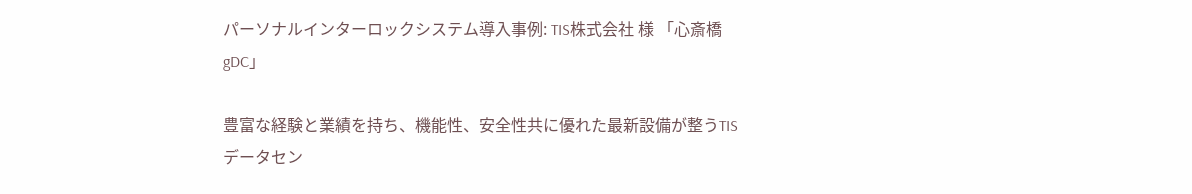パーソナルインターロックシステム導入事例: TIS株式会社 様 「心斎橋gDC」

豊富な経験と業績を持ち、機能性、安全性共に優れた最新設備が整うTISデータセン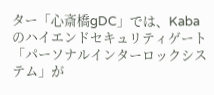ター「心斎橋gDC」では、Kabaのハイエンドセキュリティゲート「パーソナルインターロックシステム」が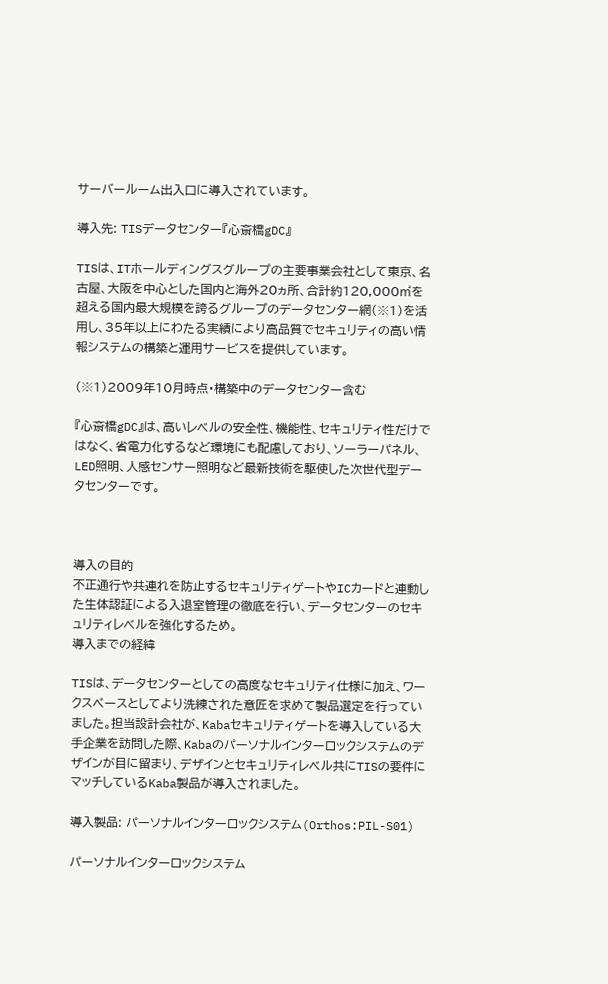サーバールーム出入口に導入されています。

導入先: TISデータセンター『心斎橋gDC』

TISは、ITホールディングスグループの主要事業会社として東京、名古屋、大阪を中心とした国内と海外20ヵ所、合計約120,000㎡を超える国内最大規模を誇るグループのデータセンター網(※1)を活用し、35年以上にわたる実績により高品質でセキュリティの高い情報システムの構築と運用サービスを提供しています。

(※1)2009年10月時点・構築中のデータセンター含む

『心斎橋gDC』は、高いレベルの安全性、機能性、セキュリティ性だけではなく、省電力化するなど環境にも配慮しており、ソーラーパネル、LED照明、人感センサー照明など最新技術を駆使した次世代型データセンターです。



導入の目的
不正通行や共連れを防止するセキュリティゲートやICカードと連動した生体認証による入退室管理の徹底を行い、データセンターのセキュリティレベルを強化するため。
導入までの経緯

TISは、データセンターとしての高度なセキュリティ仕様に加え、ワークスペースとしてより洗練された意匠を求めて製品選定を行っていました。担当設計会社が、Kabaセキュリティゲートを導入している大手企業を訪問した際、Kabaのパーソナルインターロックシステムのデザインが目に留まり、デザインとセキュリティレベル共にTISの要件にマッチしているKaba製品が導入されました。

導入製品: パーソナルインターロックシステム(Orthos:PIL-S01)

パーソナルインターロックシステム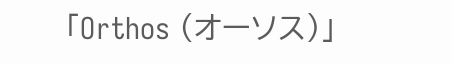「Orthos (オーソス)」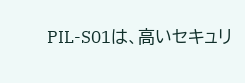PIL-S01は、高いセキュリ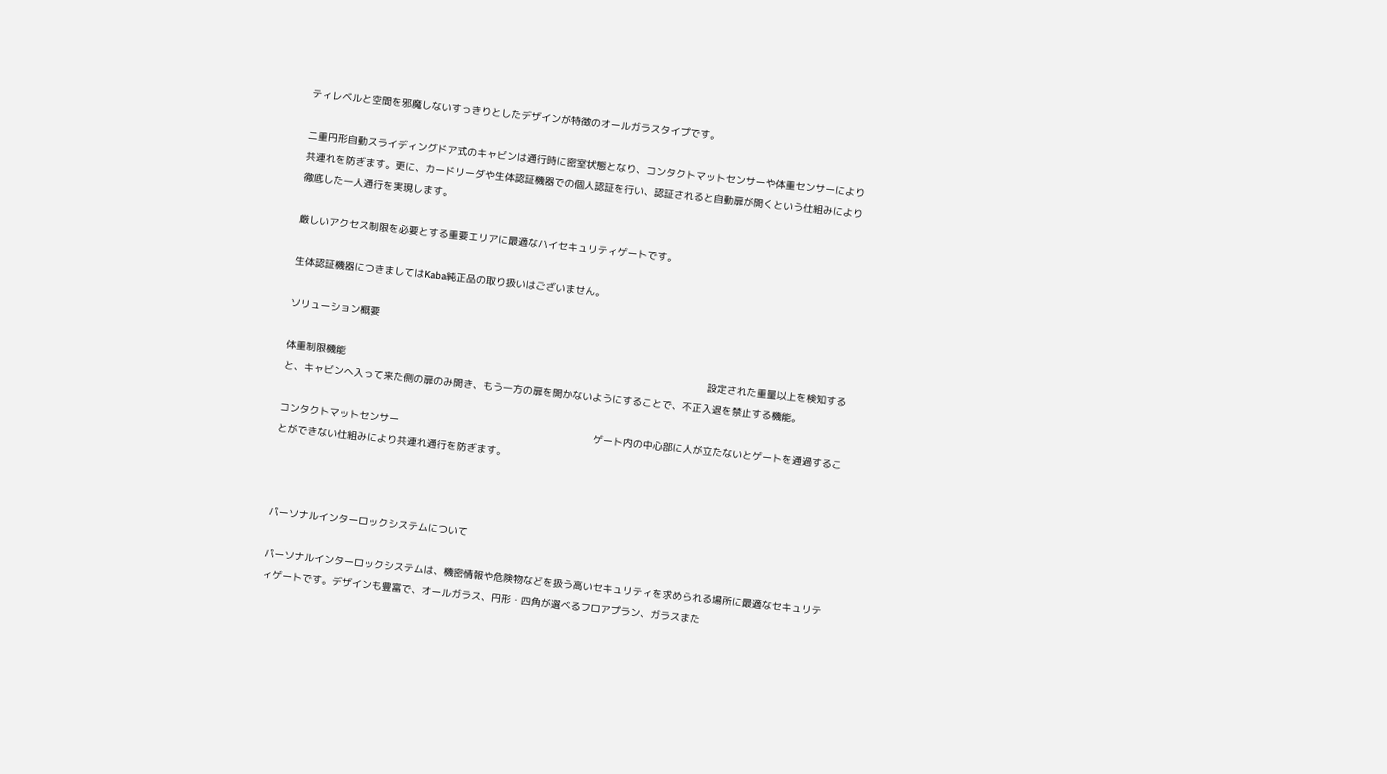ティレベルと空間を邪魔しないすっきりとしたデザインが特徴のオールガラスタイプです。

二重円形自動スライディングドア式のキャビンは通行時に密室状態となり、コンタクトマットセンサーや体重センサーにより共連れを防ぎます。更に、カードリーダや生体認証機器での個人認証を行い、認証されると自動扉が開くという仕組みにより徹底した一人通行を実現します。

厳しいアクセス制限を必要とする重要エリアに最適なハイセキュリティゲートです。

生体認証機器につきましてはKaba純正品の取り扱いはございません。

ソリューション概要

体重制限機能                                                                                                                         設定された重量以上を検知すると、キャビンへ入って来た側の扉のみ開き、もう一方の扉を開かないようにすることで、不正入退を禁止する機能。

コンタクトマットセンサー                                                                 ゲート内の中心部に人が立たないとゲートを通過することができない仕組みにより共連れ通行を防ぎます。



パーソナルインターロックシステムについて

パーソナルインターロックシステムは、機密情報や危険物などを扱う高いセキュリティを求められる場所に最適なセキュリティゲートです。デザインも豊富で、オールガラス、円形・四角が選べるフロアプラン、ガラスまた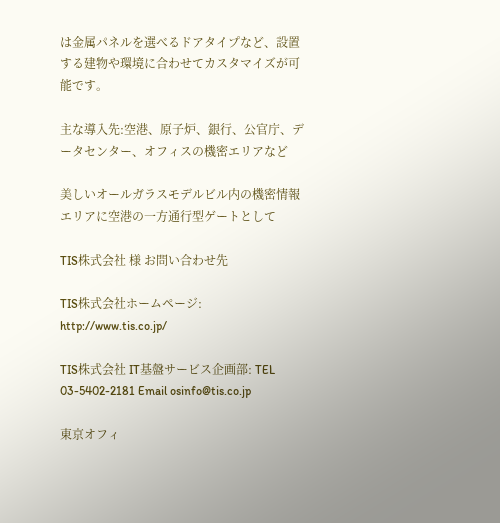は金属パネルを選べるドアタイプなど、設置する建物や環境に合わせてカスタマイズが可能です。

主な導入先:空港、原子炉、銀行、公官庁、データセンター、オフィスの機密エリアなど

美しいオールガラスモデルビル内の機密情報エリアに空港の一方通行型ゲートとして

TIS株式会社 様 お問い合わせ先

TIS株式会社ホームページ: http://www.tis.co.jp/

TIS株式会社 IT基盤サービス企画部: TEL 03-5402-2181 Email osinfo@tis.co.jp

東京オフィ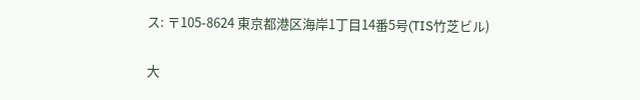ス: 〒105-8624 東京都港区海岸1丁目14番5号(TIS竹芝ビル)

大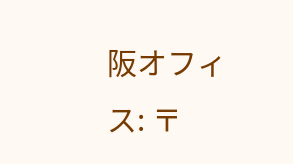阪オフィス: 〒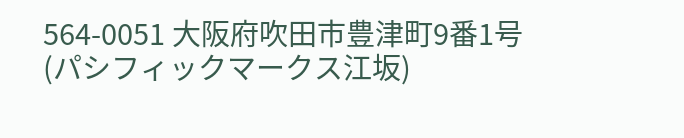564-0051 大阪府吹田市豊津町9番1号(パシフィックマークス江坂)